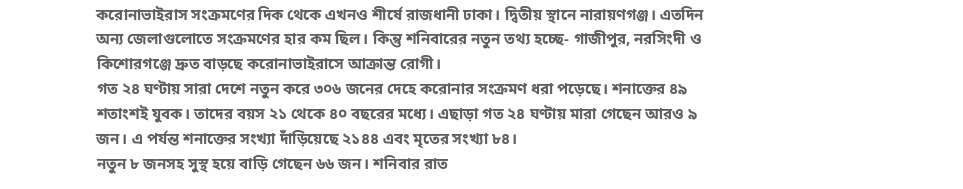করোনাভাইরাস সংক্রমণের দিক থেকে এখনও শীর্ষে রাজধানী ঢাকা। দ্বিতীয় স্থানে নারায়ণগঞ্জ। এতদিন অন্য জেলাগুলোতে সংক্রমণের হার কম ছিল। কিন্তু শনিবারের নতুন তথ্য হচ্ছে- গাজীপুর, নরসিংদী ও কিশোরগঞ্জে দ্রুত বাড়ছে করোনাভাইরাসে আক্রান্ত রোগী।
গত ২৪ ঘণ্টায় সারা দেশে নতুন করে ৩০৬ জনের দেহে করোনার সংক্রমণ ধরা পড়েছে। শনাক্তের ৪৯ শতাংশই যুবক। তাদের বয়স ২১ থেকে ৪০ বছরের মধ্যে। এছাড়া গত ২৪ ঘণ্টায় মারা গেছেন আরও ৯ জন। এ পর্যন্ত শনাক্তের সংখ্যা দাঁড়িয়েছে ২১৪৪ এবং মৃতের সংখ্যা ৮৪।
নতুন ৮ জনসহ সুস্থ হয়ে বাড়ি গেছেন ৬৬ জন। শনিবার রাত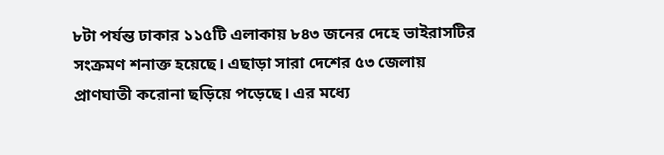৮টা পর্যন্ত ঢাকার ১১৫টি এলাকায় ৮৪৩ জনের দেহে ভাইরাসটির সংক্রমণ শনাক্ত হয়েছে। এছাড়া সারা দেশের ৫৩ জেলায় প্রাণঘাতী করোনা ছড়িয়ে পড়েছে। এর মধ্যে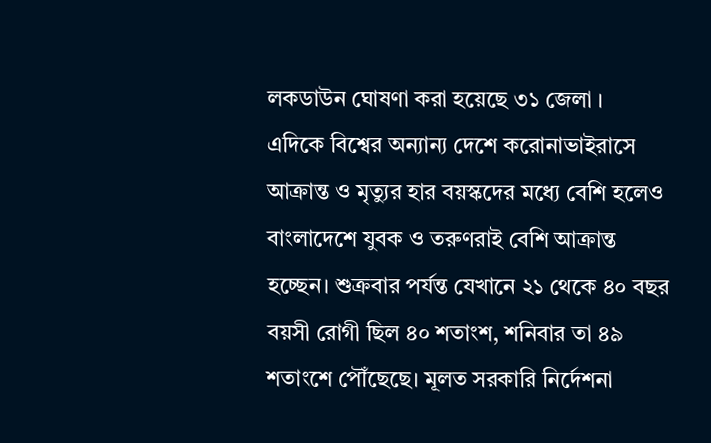লকডাউন ঘোষণা করা হয়েছে ৩১ জেলা ।
এদিকে বিশ্বের অন্যান্য দেশে করোনাভাইরাসে আক্রান্ত ও মৃত্যুর হার বয়স্কদের মধ্যে বেশি হলেও বাংলাদেশে যুবক ও তরুণরাই বেশি আক্রান্ত হচ্ছেন। শুক্রবার পর্যন্ত যেখানে ২১ থেকে ৪০ বছর বয়সী রোগী ছিল ৪০ শতাংশ, শনিবার তা ৪৯ শতাংশে পৌঁছেছে। মূলত সরকারি নির্দেশনা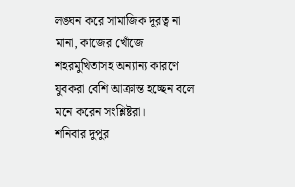লঙ্ঘন করে সামাজিক দূরত্ব না মানা, কাজের খোঁজে শহরমুখিতাসহ অন্যান্য কারণে যুবকরা বেশি আক্রান্ত হচ্ছেন বলে মনে করেন সংশ্লিষ্টরা।
শনিবার দুপুর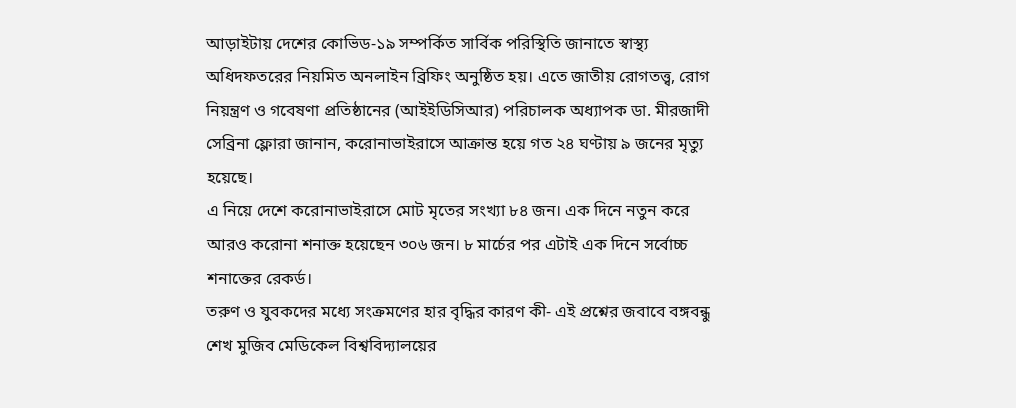আড়াইটায় দেশের কোভিড-১৯ সম্পর্কিত সার্বিক পরিস্থিতি জানাতে স্বাস্থ্য অধিদফতরের নিয়মিত অনলাইন ব্রিফিং অনুষ্ঠিত হয়। এতে জাতীয় রোগতত্ত্ব, রোগ নিয়ন্ত্রণ ও গবেষণা প্রতিষ্ঠানের (আইইডিসিআর) পরিচালক অধ্যাপক ডা. মীরজাদী সেব্রিনা ফ্লোরা জানান, করোনাভাইরাসে আক্রান্ত হয়ে গত ২৪ ঘণ্টায় ৯ জনের মৃত্যু হয়েছে।
এ নিয়ে দেশে করোনাভাইরাসে মোট মৃতের সংখ্যা ৮৪ জন। এক দিনে নতুন করে আরও করোনা শনাক্ত হয়েছেন ৩০৬ জন। ৮ মার্চের পর এটাই এক দিনে সর্বোচ্চ শনাক্তের রেকর্ড।
তরুণ ও যুবকদের মধ্যে সংক্রমণের হার বৃদ্ধির কারণ কী- এই প্রশ্নের জবাবে বঙ্গবন্ধু শেখ মুজিব মেডিকেল বিশ্ববিদ্যালয়ের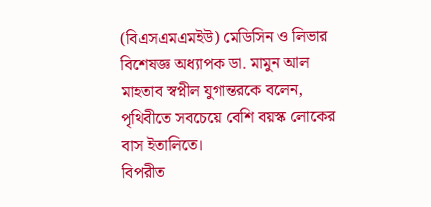(বিএসএমএমইউ) মেডিসিন ও লিভার বিশেষজ্ঞ অধ্যাপক ডা. মামুন আল মাহতাব স্বপ্নীল যুগান্তরকে বলেন, পৃথিবীতে সবচেয়ে বেশি বয়স্ক লোকের বাস ইতালিতে।
বিপরীত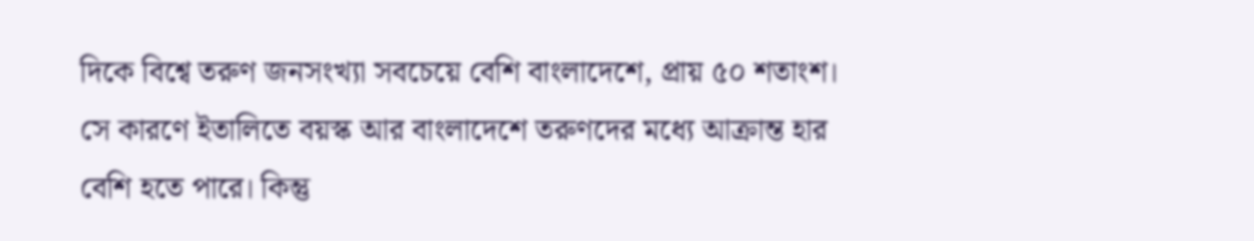দিকে বিশ্বে তরুণ জনসংখ্যা সবচেয়ে বেশি বাংলাদেশে, প্রায় ৫০ শতাংশ। সে কারণে ইতালিতে বয়স্ক আর বাংলাদেশে তরুণদের মধ্যে আক্রান্ত হার বেশি হতে পারে। কিন্তু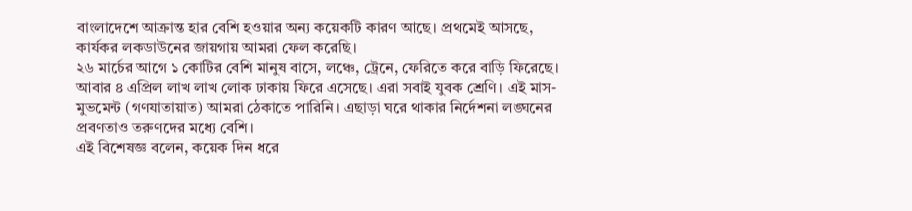বাংলাদেশে আক্রান্ত হার বেশি হওয়ার অন্য কয়েকটি কারণ আছে। প্রথমেই আসছে, কার্যকর লকডাউনের জায়গায় আমরা ফেল করেছি।
২৬ মার্চের আগে ১ কোটির বেশি মানুষ বাসে, লঞ্চে, ট্রেনে, ফেরিতে করে বাড়ি ফিরেছে। আবার ৪ এপ্রিল লাখ লাখ লোক ঢাকায় ফিরে এসেছে। এরা সবাই যুবক শ্রেণি। এই মাস-মুভমেন্ট (গণযাতায়াত) আমরা ঠেকাতে পারিনি। এছাড়া ঘরে থাকার নির্দেশনা লঙ্ঘনের প্রবণতাও তরুণদের মধ্যে বেশি।
এই বিশেষজ্ঞ বলেন, কয়েক দিন ধরে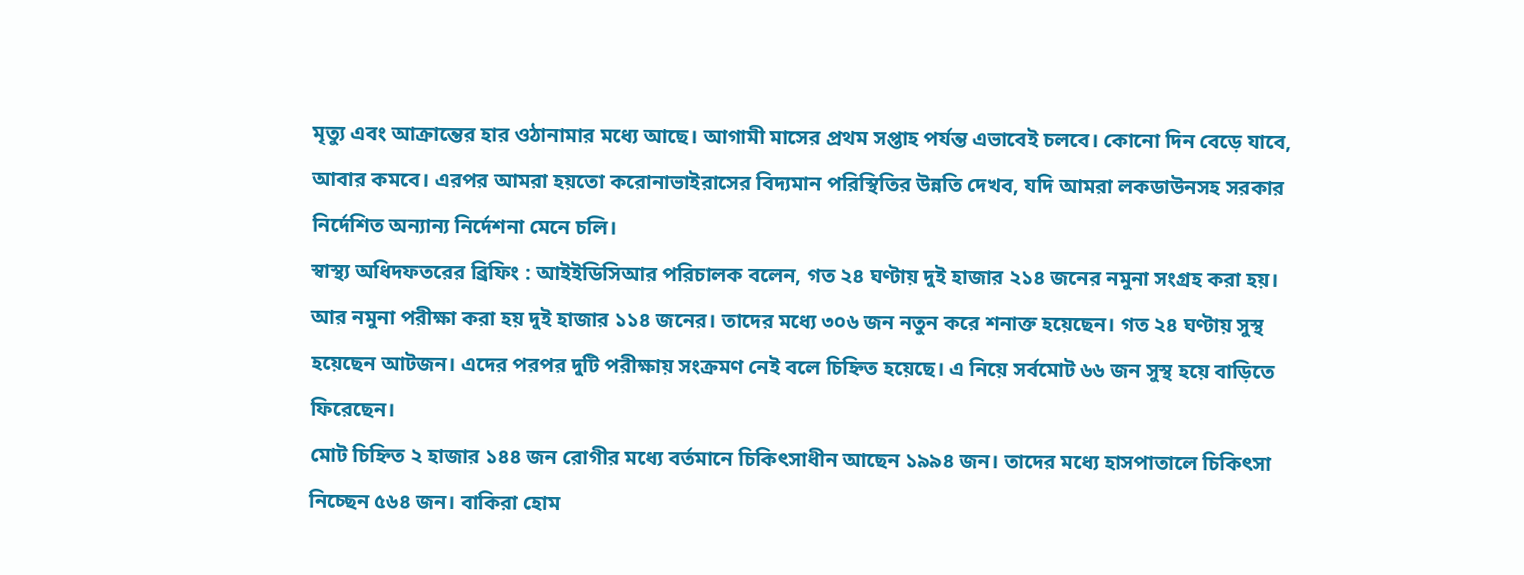মৃত্যু এবং আক্রান্তের হার ওঠানামার মধ্যে আছে। আগামী মাসের প্রথম সপ্তাহ পর্যন্ত এভাবেই চলবে। কোনো দিন বেড়ে যাবে, আবার কমবে। এরপর আমরা হয়তো করোনাভাইরাসের বিদ্যমান পরিস্থিতির উন্নতি দেখব, যদি আমরা লকডাউনসহ সরকার নির্দেশিত অন্যান্য নির্দেশনা মেনে চলি।
স্বাস্থ্য অধিদফতরের ব্রিফিং : আইইডিসিআর পরিচালক বলেন, গত ২৪ ঘণ্টায় দুই হাজার ২১৪ জনের নমুনা সংগ্রহ করা হয়। আর নমুনা পরীক্ষা করা হয় দুই হাজার ১১৪ জনের। তাদের মধ্যে ৩০৬ জন নতুন করে শনাক্ত হয়েছেন। গত ২৪ ঘণ্টায় সুস্থ হয়েছেন আটজন। এদের পরপর দুটি পরীক্ষায় সংক্রমণ নেই বলে চিহ্নিত হয়েছে। এ নিয়ে সর্বমোট ৬৬ জন সুস্থ হয়ে বাড়িতে ফিরেছেন।
মোট চিহ্নিত ২ হাজার ১৪৪ জন রোগীর মধ্যে বর্তমানে চিকিৎসাধীন আছেন ১৯৯৪ জন। তাদের মধ্যে হাসপাতালে চিকিৎসা নিচ্ছেন ৫৬৪ জন। বাকিরা হোম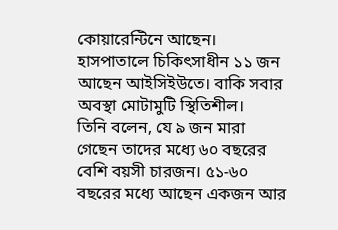কোয়ারেন্টিনে আছেন। হাসপাতালে চিকিৎসাধীন ১১ জন আছেন আইসিইউতে। বাকি সবার অবস্থা মোটামুটি স্থিতিশীল।
তিনি বলেন, যে ৯ জন মারা গেছেন তাদের মধ্যে ৬০ বছরের বেশি বয়সী চারজন। ৫১-৬০ বছরের মধ্যে আছেন একজন আর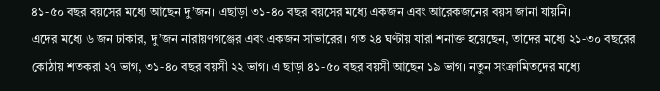৪১-৫০ বছর বয়সের মধ্যে আছেন দু’জন। এছাড়া ৩১-৪০ বছর বয়সের মধ্যে একজন এবং আরেকজনের বয়স জানা যায়নি।
এদের মধ্যে ৬ জন ঢাকার, দু’জন নারায়ণগঞ্জের এবং একজন সাভারের। গত ২৪ ঘণ্টায় যারা শনাক্ত হয়েছেন, তাদের মধ্যে ২১-৩০ বছরের কোঠায় শতকরা ২৭ ভাগ, ৩১-৪০ বছর বয়সী ২২ ভাগ। এ ছাড়া ৪১-৫০ বছর বয়সী আছেন ১৯ ভাগ। নতুন সংক্রামিতদের মধ্যে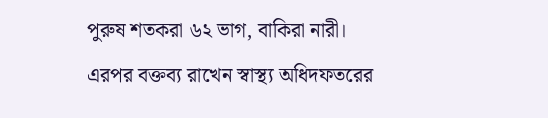পুরুষ শতকরা ৬২ ভাগ, বাকিরা নারী।
এরপর বক্তব্য রাখেন স্বাস্থ্য অধিদফতরের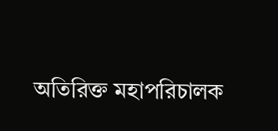অতিরিক্ত মহাপরিচালক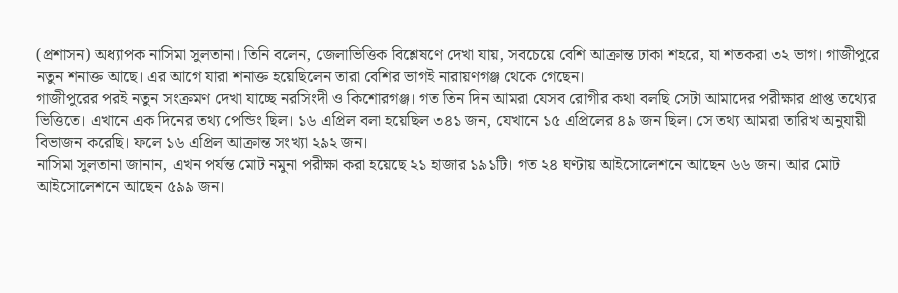(প্রশাসন) অধ্যাপক নাসিমা সুলতানা। তিনি বলেন, জেলাভিত্তিক বিশ্লেষণে দেখা যায়, সবচেয়ে বেশি আক্রান্ত ঢাকা শহরে, যা শতকরা ৩২ ভাগ। গাজীপুরে নতুন শনাক্ত আছে। এর আগে যারা শনাক্ত হয়েছিলেন তারা বেশির ভাগই নারায়ণগঞ্জ থেকে গেছেন।
গাজীপুরের পরই নতুন সংক্রমণ দেখা যাচ্ছে নরসিংদী ও কিশোরগঞ্জ। গত তিন দিন আমরা যেসব রোগীর কথা বলছি সেটা আমাদের পরীক্ষার প্রাপ্ত তথ্যের ভিত্তিতে। এখানে এক দিনের তথ্য পেন্ডিং ছিল। ১৬ এপ্রিল বলা হয়েছিল ৩৪১ জন, যেখানে ১৫ এপ্রিলের ৪৯ জন ছিল। সে তথ্য আমরা তারিখ অনুযায়ী বিভাজন করেছি। ফলে ১৬ এপ্রিল আক্রান্ত সংখ্যা ২৯২ জন।
নাসিমা সুলতানা জানান, এখন পর্যন্ত মোট নমুনা পরীক্ষা করা হয়েছে ২১ হাজার ১৯১টি। গত ২৪ ঘণ্টায় আইসোলেশনে আছেন ৬৬ জন। আর মোট আইসোলেশনে আছেন ৫৯৯ জন।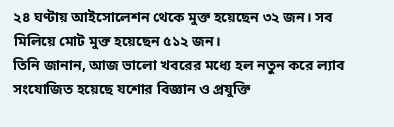২৪ ঘণ্টায় আইসোলেশন থেকে মুক্ত হয়েছেন ৩২ জন। সব মিলিয়ে মোট মুক্ত হয়েছেন ৫১২ জন।
তিনি জানান, আজ ভালো খবরের মধ্যে হল নতুন করে ল্যাব সংযোজিত হয়েছে যশোর বিজ্ঞান ও প্রযুক্তি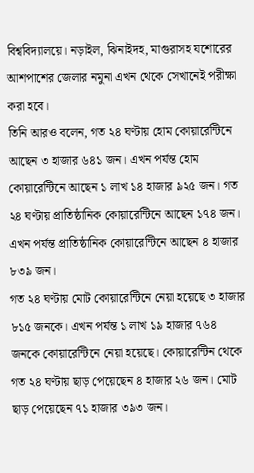বিশ্ববিদ্যালয়ে। নড়াইল, ঝিনাইদহ, মাগুরাসহ যশোরের আশপাশের জেলার নমুনা এখন থেকে সেখানেই পরীক্ষা করা হবে।
তিনি আরও বলেন, গত ২৪ ঘণ্টায় হোম কোয়ারেন্টিনে আছেন ৩ হাজার ৬৪১ জন। এখন পর্যন্ত হোম কোয়ারেন্টিনে আছেন ১ লাখ ১৪ হাজার ৯২৫ জন। গত ২৪ ঘণ্টায় প্রাতিষ্ঠানিক কোয়ারেন্টিনে আছেন ১৭৪ জন। এখন পর্যন্ত প্রাতিষ্ঠানিক কোয়ারেন্টিনে আছেন ৪ হাজার ৮৩৯ জন।
গত ২৪ ঘণ্টায় মোট কোয়ারেন্টিনে নেয়া হয়েছে ৩ হাজার ৮১৫ জনকে। এখন পর্যন্ত ১ লাখ ১৯ হাজার ৭৬৪ জনকে কোয়ারেন্টিনে নেয়া হয়েছে। কোয়ারেন্টিন থেকে গত ২৪ ঘণ্টায় ছাড় পেয়েছেন ৪ হাজার ২৬ জন। মোট ছাড় পেয়েছেন ৭১ হাজার ৩৯৩ জন।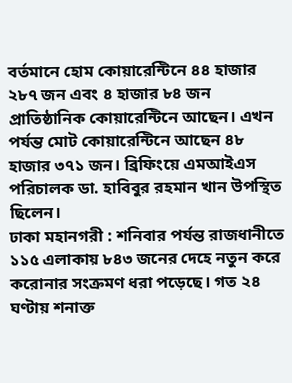বর্তমানে হোম কোয়ারেন্টিনে ৪৪ হাজার ২৮৭ জন এবং ৪ হাজার ৮৪ জন প্রাতিষ্ঠানিক কোয়ারেন্টিনে আছেন। এখন পর্যন্ত মোট কোয়ারেন্টিনে আছেন ৪৮ হাজার ৩৭১ জন। ব্রিফিংয়ে এমআইএস পরিচালক ডা. হাবিবুর রহমান খান উপস্থিত ছিলেন।
ঢাকা মহানগরী : শনিবার পর্যন্ত রাজধানীতে ১১৫ এলাকায় ৮৪৩ জনের দেহে নতুন করে করোনার সংক্রমণ ধরা পড়েছে। গত ২৪ ঘণ্টায় শনাক্ত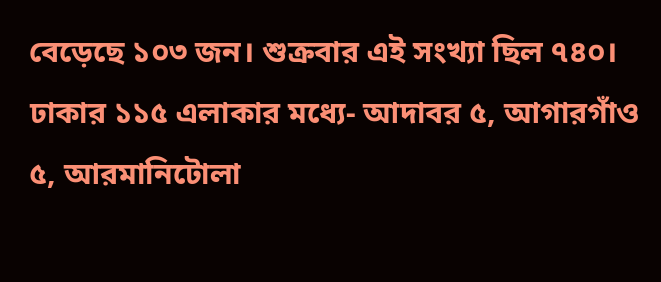বেড়েছে ১০৩ জন। শুক্রবার এই সংখ্যা ছিল ৭৪০। ঢাকার ১১৫ এলাকার মধ্যে- আদাবর ৫, আগারগাঁও ৫, আরমানিটোলা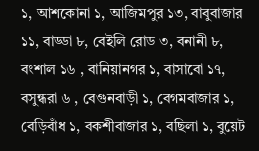১, আশকোনা ১, আজিমপুর ১৩, বাবুবাজার ১১, বাড্ডা ৮, বেইলি রোড ৩, বনানী ৮, বংশাল ১৬ , বানিয়ানগর ১, বাসাবো ১৭, বসুন্ধরা ৬ , বেগুনবাড়ী ১, বেগমবাজার ১, বেড়িবাঁধ ১, বকশীবাজার ১, বছিলা ১, বুয়েট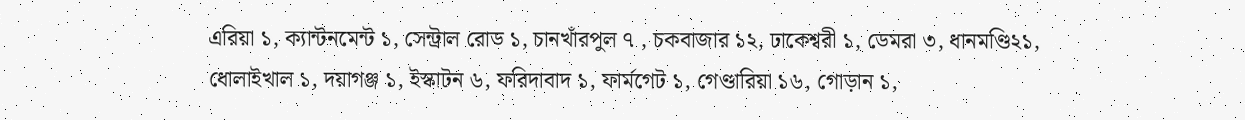এরিয়া ১, ক্যান্টনমেন্ট ১, সেন্ট্রাল রোড ১, চানখাঁরপুল ৭ , চকবাজার ১২, ঢাকেশ্বরী ১, ডেমরা ৩, ধানমণ্ডি২১, ধোলাইখাল ১, দয়াগঞ্জ ১, ইস্কাটন ৬, ফরিদাবাদ ১, ফার্মগেট ১, গেণ্ডারিয়া ১৬, গোড়ান ১,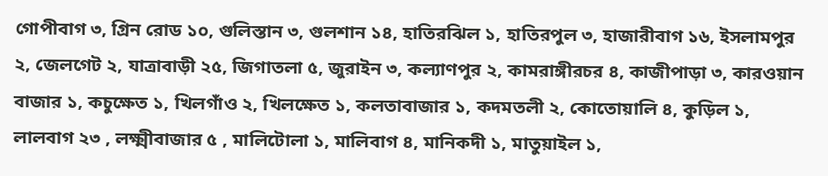গোপীবাগ ৩, গ্রিন রোড ১০, গুলিস্তান ৩, গুলশান ১৪, হাতিরঝিল ১, হাতিরপুল ৩, হাজারীবাগ ১৬, ইসলামপুর ২, জেলগেট ২, যাত্রাবাড়ী ২৫, জিগাতলা ৫, জুরাইন ৩, কল্যাণপুর ২, কামরাঙ্গীরচর ৪, কাজীপাড়া ৩, কারওয়ান বাজার ১, কচুক্ষেত ১, খিলগাঁও ২, খিলক্ষেত ১, কলতাবাজার ১, কদমতলী ২, কোতোয়ালি ৪, কুড়িল ১, লালবাগ ২৩ , লক্ষ্মীবাজার ৫ , মালিটোলা ১, মালিবাগ ৪, মানিকদী ১, মাতুয়াইল ১,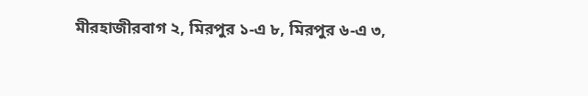মীরহাজীরবাগ ২, মিরপুর ১-এ ৮, মিরপুর ৬-এ ৩,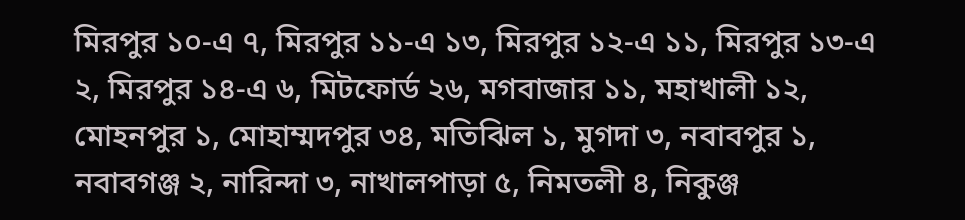মিরপুর ১০-এ ৭, মিরপুর ১১-এ ১৩, মিরপুর ১২-এ ১১, মিরপুর ১৩-এ ২, মিরপুর ১৪-এ ৬, মিটফোর্ড ২৬, মগবাজার ১১, মহাখালী ১২, মোহনপুর ১, মোহাম্মদপুর ৩৪, মতিঝিল ১, মুগদা ৩, নবাবপুর ১, নবাবগঞ্জ ২, নারিন্দা ৩, নাখালপাড়া ৫, নিমতলী ৪, নিকুঞ্জ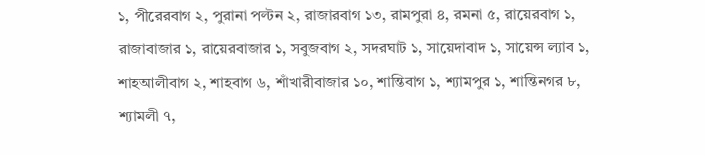১, পীরেরবাগ ২, পুরানা পল্টন ২, রাজারবাগ ১৩, রামপুরা ৪, রমনা ৫, রায়েরবাগ ১, রাজাবাজার ১, রায়েরবাজার ১, সবুজবাগ ২, সদরঘাট ১, সায়েদাবাদ ১, সায়েন্স ল্যাব ১, শাহআলীবাগ ২, শাহবাগ ৬, শাঁখারীবাজার ১০, শান্তিবাগ ১, শ্যামপুর ১, শান্তিনগর ৮, শ্যামলী ৭,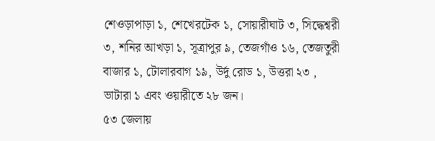শেওড়াপাড়া ১, শেখেরটেক ১, সোয়ারীঘাট ৩, সিদ্ধেশ্বরী ৩, শনির আখড়া ১, সূত্রাপুর ৯, তেজগাঁও ১৬, তেজতুরী বাজার ১, টোলারবাগ ১৯, উর্দু রোড ১, উত্তরা ২৩ , ভাটারা ১ এবং ওয়ারীতে ২৮ জন।
৫৩ জেলায়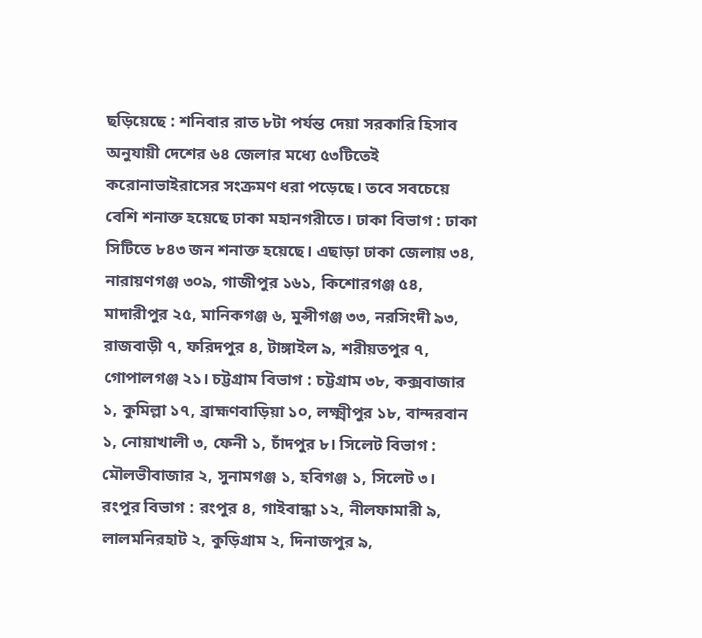ছড়িয়েছে : শনিবার রাত ৮টা পর্যন্ত দেয়া সরকারি হিসাব অনুযায়ী দেশের ৬৪ জেলার মধ্যে ৫৩টিতেই করোনাভাইরাসের সংক্রমণ ধরা পড়েছে। তবে সবচেয়ে বেশি শনাক্ত হয়েছে ঢাকা মহানগরীতে। ঢাকা বিভাগ : ঢাকা সিটিতে ৮৪৩ জন শনাক্ত হয়েছে। এছাড়া ঢাকা জেলায় ৩৪, নারায়ণগঞ্জ ৩০৯, গাজীপুর ১৬১, কিশোরগঞ্জ ৫৪, মাদারীপুর ২৫, মানিকগঞ্জ ৬, মুন্সীগঞ্জ ৩৩, নরসিংদী ৯৩, রাজবাড়ী ৭, ফরিদপুর ৪, টাঙ্গাইল ৯, শরীয়তপুর ৭, গোপালগঞ্জ ২১। চট্টগ্রাম বিভাগ : চট্টগ্রাম ৩৮, কক্সবাজার ১, কুমিল্লা ১৭, ব্রাহ্মণবাড়িয়া ১০, লক্ষ্মীপুর ১৮, বান্দরবান ১, নোয়াখালী ৩, ফেনী ১, চাঁদপুর ৮। সিলেট বিভাগ : মৌলভীবাজার ২, সুনামগঞ্জ ১, হবিগঞ্জ ১, সিলেট ৩। রংপুর বিভাগ : রংপুর ৪, গাইবান্ধা ১২, নীলফামারী ৯, লালমনিরহাট ২, কুড়িগ্রাম ২, দিনাজপুর ৯,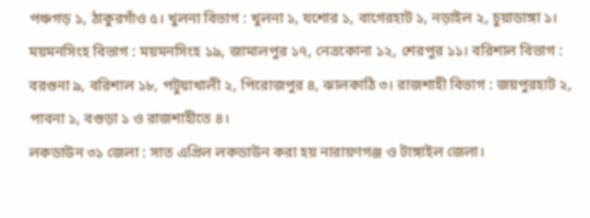পঞ্চগড় ১, ঠাকুরগাঁও ৫। খুলনা বিভাগ : খুলনা ১, যশোর ১, বাগেরহাট ১, নড়াইল ২, চুয়াডাঙ্গা ১। ময়মনসিংহ বিভাগ : ময়মনসিংহ ১৯, জামালপুর ১৭, নেত্রকোনা ১২, শেরপুর ১১। বরিশাল বিভাগ : বরগুনা ৯, বরিশাল ১৮, পটুয়াখালী ২, পিরোজপুর ৪, ঝালকাঠি ৩। রাজশাহী বিভাগ : জয়পুরহাট ২, পাবনা ১, বগুড়া ১ ও রাজশাহীতে ৪।
লকডাউন ৩১ জেলা : সাত এপ্রিল লকডাউন করা হয় নারায়ণগঞ্জ ও টাঙ্গাইল জেলা।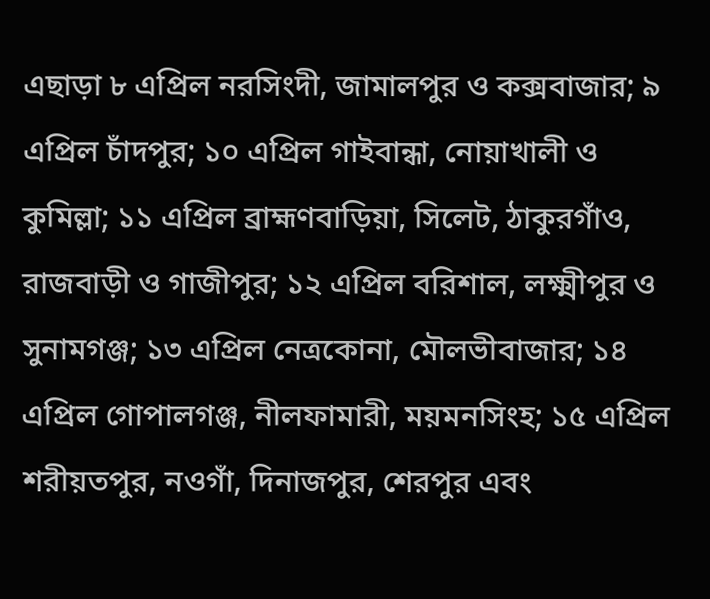এছাড়া ৮ এপ্রিল নরসিংদী, জামালপুর ও কক্সবাজার; ৯ এপ্রিল চাঁদপুর; ১০ এপ্রিল গাইবান্ধা, নোয়াখালী ও কুমিল্লা; ১১ এপ্রিল ব্রাহ্মণবাড়িয়া, সিলেট, ঠাকুরগাঁও, রাজবাড়ী ও গাজীপুর; ১২ এপ্রিল বরিশাল, লক্ষ্মীপুর ও সুনামগঞ্জ; ১৩ এপ্রিল নেত্রকোনা, মৌলভীবাজার; ১৪ এপ্রিল গোপালগঞ্জ, নীলফামারী, ময়মনসিংহ; ১৫ এপ্রিল শরীয়তপুর, নওগাঁ, দিনাজপুর, শেরপুর এবং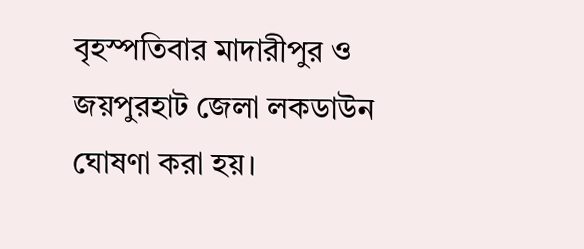বৃহস্পতিবার মাদারীপুর ও জয়পুরহাট জেলা লকডাউন ঘোষণা করা হয়।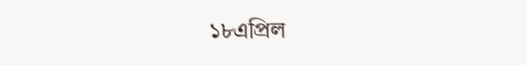১৮এপ্রিল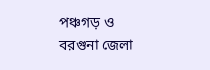পঞ্চগড় ও বরগুনা জেলা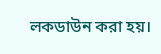লকডাউন করা হয়।